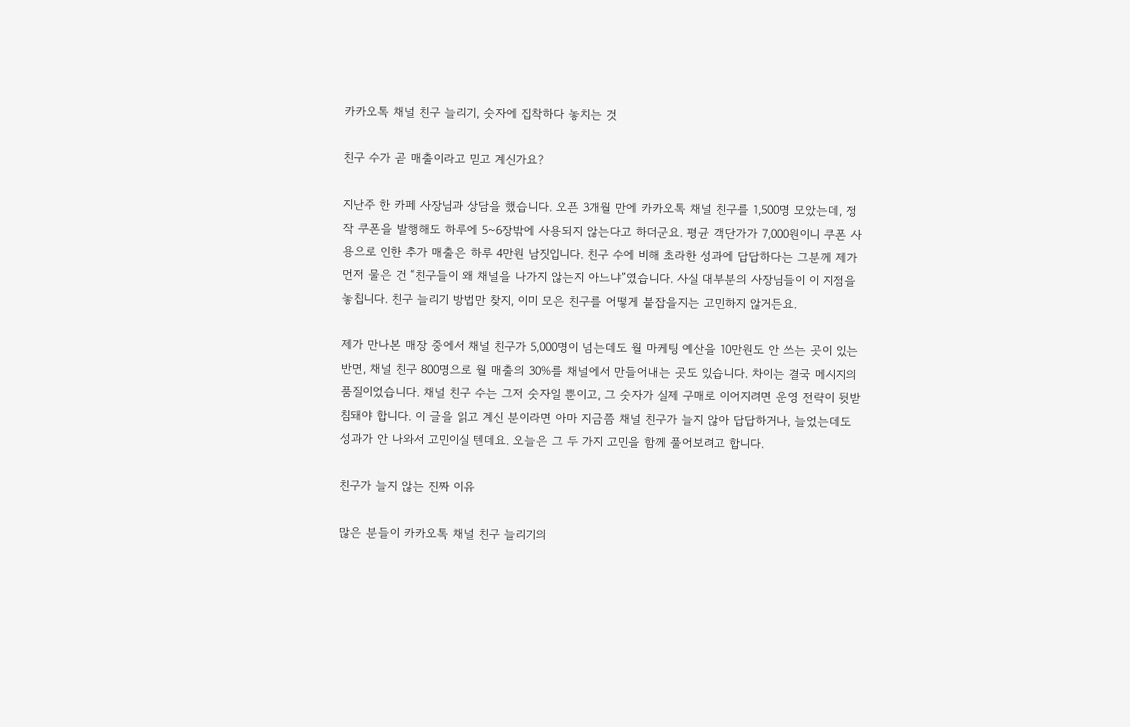카카오톡 채널 친구 늘리기, 숫자에 집착하다 놓치는 것

친구 수가 곧 매출이라고 믿고 계신가요?

지난주 한 카페 사장님과 상담을 했습니다. 오픈 3개월 만에 카카오톡 채널 친구를 1,500명 모았는데, 정작 쿠폰을 발행해도 하루에 5~6장밖에 사용되지 않는다고 하더군요. 평균 객단가가 7,000원이니 쿠폰 사용으로 인한 추가 매출은 하루 4만원 남짓입니다. 친구 수에 비해 초라한 성과에 답답하다는 그분께 제가 먼저 물은 건 “친구들이 왜 채널을 나가지 않는지 아느냐”였습니다. 사실 대부분의 사장님들이 이 지점을 놓칩니다. 친구 늘리기 방법만 찾지, 이미 모은 친구를 어떻게 붙잡을지는 고민하지 않거든요.

제가 만나본 매장 중에서 채널 친구가 5,000명이 넘는데도 월 마케팅 예산을 10만원도 안 쓰는 곳이 있는 반면, 채널 친구 800명으로 월 매출의 30%를 채널에서 만들어내는 곳도 있습니다. 차이는 결국 메시지의 품질이었습니다. 채널 친구 수는 그저 숫자일 뿐이고, 그 숫자가 실제 구매로 이어지려면 운영 전략이 뒷받침돼야 합니다. 이 글을 읽고 계신 분이라면 아마 지금쯤 채널 친구가 늘지 않아 답답하거나, 늘었는데도 성과가 안 나와서 고민이실 텐데요. 오늘은 그 두 가지 고민을 함께 풀어보려고 합니다.

친구가 늘지 않는 진짜 이유

많은 분들이 카카오톡 채널 친구 늘리기의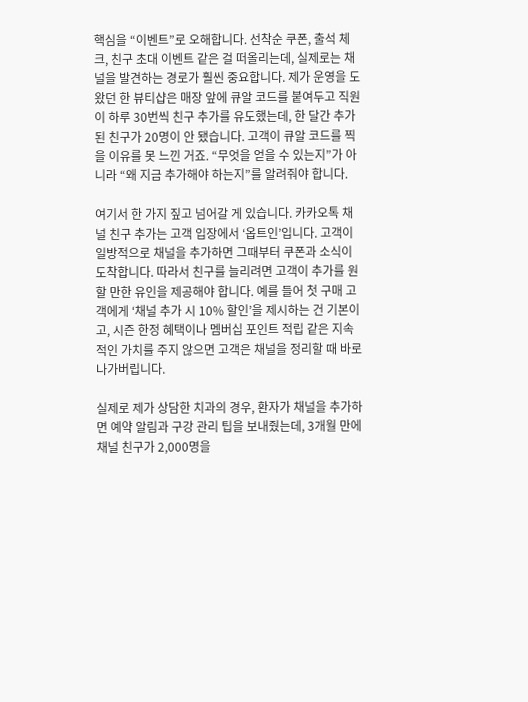핵심을 “이벤트”로 오해합니다. 선착순 쿠폰, 출석 체크, 친구 초대 이벤트 같은 걸 떠올리는데, 실제로는 채널을 발견하는 경로가 훨씬 중요합니다. 제가 운영을 도왔던 한 뷰티샵은 매장 앞에 큐알 코드를 붙여두고 직원이 하루 30번씩 친구 추가를 유도했는데, 한 달간 추가된 친구가 20명이 안 됐습니다. 고객이 큐알 코드를 찍을 이유를 못 느낀 거죠. “무엇을 얻을 수 있는지”가 아니라 “왜 지금 추가해야 하는지”를 알려줘야 합니다.

여기서 한 가지 짚고 넘어갈 게 있습니다. 카카오톡 채널 친구 추가는 고객 입장에서 ‘옵트인’입니다. 고객이 일방적으로 채널을 추가하면 그때부터 쿠폰과 소식이 도착합니다. 따라서 친구를 늘리려면 고객이 추가를 원할 만한 유인을 제공해야 합니다. 예를 들어 첫 구매 고객에게 ‘채널 추가 시 10% 할인’을 제시하는 건 기본이고, 시즌 한정 혜택이나 멤버십 포인트 적립 같은 지속적인 가치를 주지 않으면 고객은 채널을 정리할 때 바로 나가버립니다.

실제로 제가 상담한 치과의 경우, 환자가 채널을 추가하면 예약 알림과 구강 관리 팁을 보내줬는데, 3개월 만에 채널 친구가 2,000명을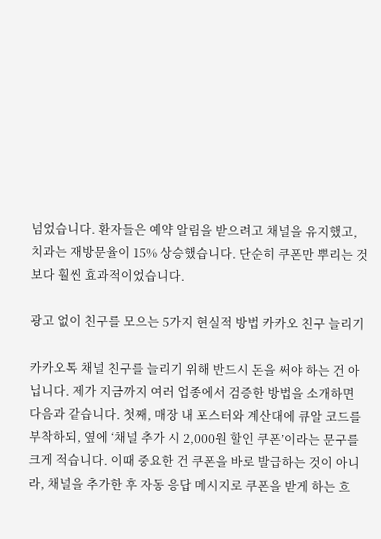넘었습니다. 환자들은 예약 알림을 받으려고 채널을 유지했고, 치과는 재방문율이 15% 상승했습니다. 단순히 쿠폰만 뿌리는 것보다 훨씬 효과적이었습니다.

광고 없이 친구를 모으는 5가지 현실적 방법 카카오 친구 늘리기

카카오톡 채널 친구를 늘리기 위해 반드시 돈을 써야 하는 건 아닙니다. 제가 지금까지 여러 업종에서 검증한 방법을 소개하면 다음과 같습니다. 첫째, 매장 내 포스터와 계산대에 큐알 코드를 부착하되, 옆에 ‘채널 추가 시 2,000원 할인 쿠폰’이라는 문구를 크게 적습니다. 이때 중요한 건 쿠폰을 바로 발급하는 것이 아니라, 채널을 추가한 후 자동 응답 메시지로 쿠폰을 받게 하는 흐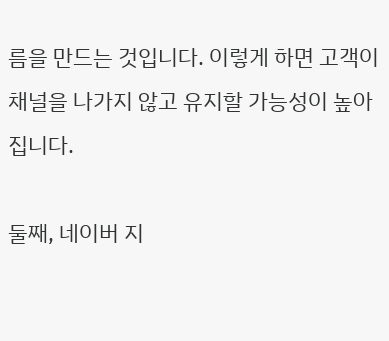름을 만드는 것입니다. 이렇게 하면 고객이 채널을 나가지 않고 유지할 가능성이 높아집니다.

둘째, 네이버 지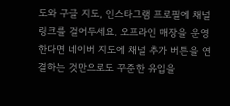도와 구글 지도, 인스타그램 프로필에 채널 링크를 걸어두세요. 오프라인 매장을 운영한다면 네이버 지도에 채널 추가 버튼을 연결하는 것만으로도 꾸준한 유입을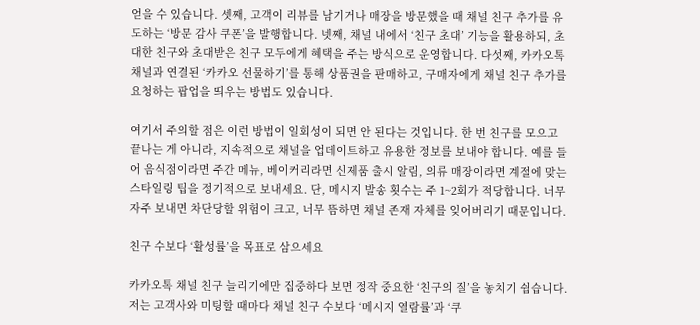얻을 수 있습니다. 셋째, 고객이 리뷰를 남기거나 매장을 방문했을 때 채널 친구 추가를 유도하는 ‘방문 감사 쿠폰’을 발행합니다. 넷째, 채널 내에서 ‘친구 초대’ 기능을 활용하되, 초대한 친구와 초대받은 친구 모두에게 혜택을 주는 방식으로 운영합니다. 다섯째, 카카오톡 채널과 연결된 ‘카카오 선물하기’를 통해 상품권을 판매하고, 구매자에게 채널 친구 추가를 요청하는 팝업을 띄우는 방법도 있습니다.

여기서 주의할 점은 이런 방법이 일회성이 되면 안 된다는 것입니다. 한 번 친구를 모으고 끝나는 게 아니라, 지속적으로 채널을 업데이트하고 유용한 정보를 보내야 합니다. 예를 들어 음식점이라면 주간 메뉴, 베이커리라면 신제품 출시 알림, 의류 매장이라면 계절에 맞는 스타일링 팁을 정기적으로 보내세요. 단, 메시지 발송 횟수는 주 1~2회가 적당합니다. 너무 자주 보내면 차단당할 위험이 크고, 너무 뜸하면 채널 존재 자체를 잊어버리기 때문입니다.

친구 수보다 ‘활성률’을 목표로 삼으세요

카카오톡 채널 친구 늘리기에만 집중하다 보면 정작 중요한 ‘친구의 질’을 놓치기 쉽습니다. 저는 고객사와 미팅할 때마다 채널 친구 수보다 ‘메시지 열람률’과 ‘쿠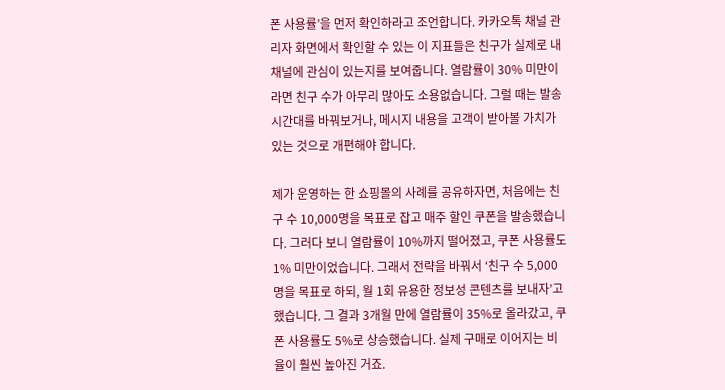폰 사용률’을 먼저 확인하라고 조언합니다. 카카오톡 채널 관리자 화면에서 확인할 수 있는 이 지표들은 친구가 실제로 내 채널에 관심이 있는지를 보여줍니다. 열람률이 30% 미만이라면 친구 수가 아무리 많아도 소용없습니다. 그럴 때는 발송 시간대를 바꿔보거나, 메시지 내용을 고객이 받아볼 가치가 있는 것으로 개편해야 합니다.

제가 운영하는 한 쇼핑몰의 사례를 공유하자면, 처음에는 친구 수 10,000명을 목표로 잡고 매주 할인 쿠폰을 발송했습니다. 그러다 보니 열람률이 10%까지 떨어졌고, 쿠폰 사용률도 1% 미만이었습니다. 그래서 전략을 바꿔서 ‘친구 수 5,000명을 목표로 하되, 월 1회 유용한 정보성 콘텐츠를 보내자’고 했습니다. 그 결과 3개월 만에 열람률이 35%로 올라갔고, 쿠폰 사용률도 5%로 상승했습니다. 실제 구매로 이어지는 비율이 훨씬 높아진 거죠.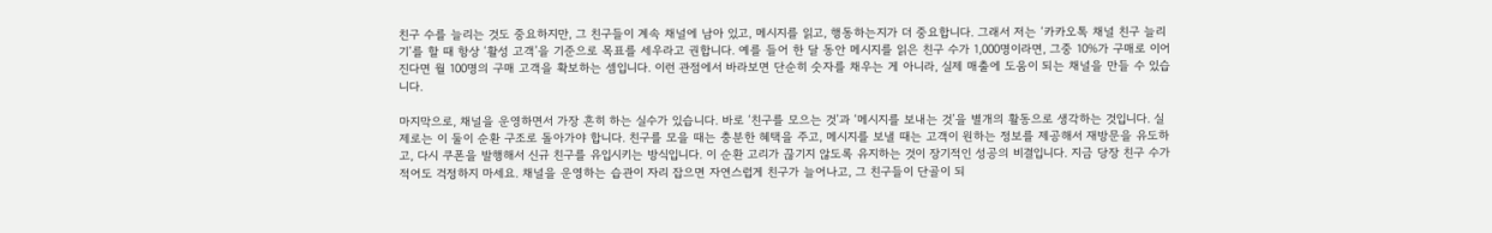친구 수를 늘리는 것도 중요하지만, 그 친구들이 계속 채널에 남아 있고, 메시지를 읽고, 행동하는지가 더 중요합니다. 그래서 저는 ‘카카오톡 채널 친구 늘리기’를 할 때 항상 ‘활성 고객’을 기준으로 목표를 세우라고 권합니다. 예를 들어 한 달 동안 메시지를 읽은 친구 수가 1,000명이라면, 그중 10%가 구매로 이어진다면 월 100명의 구매 고객을 확보하는 셈입니다. 이런 관점에서 바라보면 단순히 숫자를 채우는 게 아니라, 실제 매출에 도움이 되는 채널을 만들 수 있습니다.

마지막으로, 채널을 운영하면서 가장 흔히 하는 실수가 있습니다. 바로 ‘친구를 모으는 것’과 ‘메시지를 보내는 것’을 별개의 활동으로 생각하는 것입니다. 실제로는 이 둘이 순환 구조로 돌아가야 합니다. 친구를 모을 때는 충분한 혜택을 주고, 메시지를 보낼 때는 고객이 원하는 정보를 제공해서 재방문을 유도하고, 다시 쿠폰을 발행해서 신규 친구를 유입시키는 방식입니다. 이 순환 고리가 끊기지 않도록 유지하는 것이 장기적인 성공의 비결입니다. 지금 당장 친구 수가 적어도 걱정하지 마세요. 채널을 운영하는 습관이 자리 잡으면 자연스럽게 친구가 늘어나고, 그 친구들이 단골이 되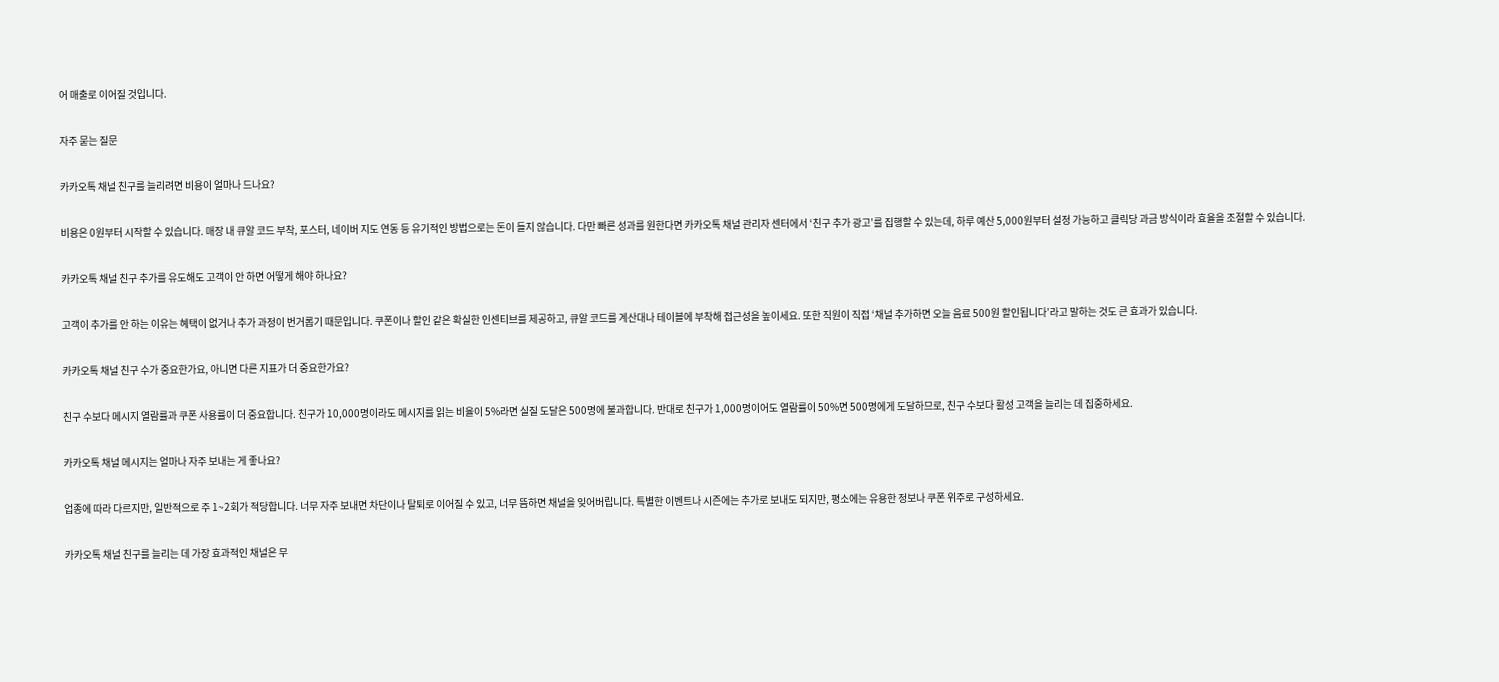어 매출로 이어질 것입니다.

자주 묻는 질문

카카오톡 채널 친구를 늘리려면 비용이 얼마나 드나요?

비용은 0원부터 시작할 수 있습니다. 매장 내 큐알 코드 부착, 포스터, 네이버 지도 연동 등 유기적인 방법으로는 돈이 들지 않습니다. 다만 빠른 성과를 원한다면 카카오톡 채널 관리자 센터에서 ‘친구 추가 광고’를 집행할 수 있는데, 하루 예산 5,000원부터 설정 가능하고 클릭당 과금 방식이라 효율을 조절할 수 있습니다.

카카오톡 채널 친구 추가를 유도해도 고객이 안 하면 어떻게 해야 하나요?

고객이 추가를 안 하는 이유는 혜택이 없거나 추가 과정이 번거롭기 때문입니다. 쿠폰이나 할인 같은 확실한 인센티브를 제공하고, 큐알 코드를 계산대나 테이블에 부착해 접근성을 높이세요. 또한 직원이 직접 ‘채널 추가하면 오늘 음료 500원 할인됩니다’라고 말하는 것도 큰 효과가 있습니다.

카카오톡 채널 친구 수가 중요한가요, 아니면 다른 지표가 더 중요한가요?

친구 수보다 메시지 열람률과 쿠폰 사용률이 더 중요합니다. 친구가 10,000명이라도 메시지를 읽는 비율이 5%라면 실질 도달은 500명에 불과합니다. 반대로 친구가 1,000명이어도 열람률이 50%면 500명에게 도달하므로, 친구 수보다 활성 고객을 늘리는 데 집중하세요.

카카오톡 채널 메시지는 얼마나 자주 보내는 게 좋나요?

업종에 따라 다르지만, 일반적으로 주 1~2회가 적당합니다. 너무 자주 보내면 차단이나 탈퇴로 이어질 수 있고, 너무 뜸하면 채널을 잊어버립니다. 특별한 이벤트나 시즌에는 추가로 보내도 되지만, 평소에는 유용한 정보나 쿠폰 위주로 구성하세요.

카카오톡 채널 친구를 늘리는 데 가장 효과적인 채널은 무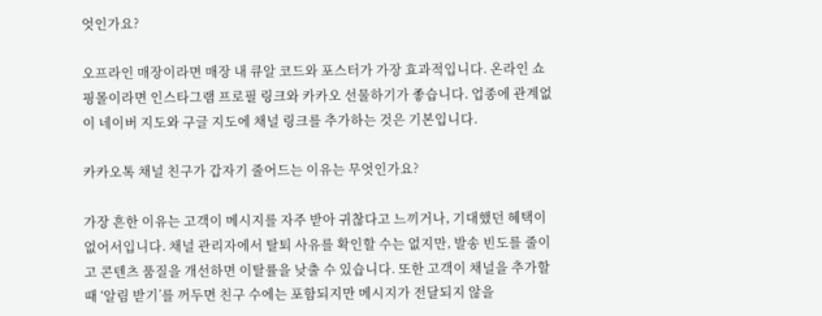엇인가요?

오프라인 매장이라면 매장 내 큐알 코드와 포스터가 가장 효과적입니다. 온라인 쇼핑몰이라면 인스타그램 프로필 링크와 카카오 선물하기가 좋습니다. 업종에 관계없이 네이버 지도와 구글 지도에 채널 링크를 추가하는 것은 기본입니다.

카카오톡 채널 친구가 갑자기 줄어드는 이유는 무엇인가요?

가장 흔한 이유는 고객이 메시지를 자주 받아 귀찮다고 느끼거나, 기대했던 혜택이 없어서입니다. 채널 관리자에서 탈퇴 사유를 확인할 수는 없지만, 발송 빈도를 줄이고 콘텐츠 품질을 개선하면 이탈률을 낮출 수 있습니다. 또한 고객이 채널을 추가할 때 ‘알림 받기’를 꺼두면 친구 수에는 포함되지만 메시지가 전달되지 않을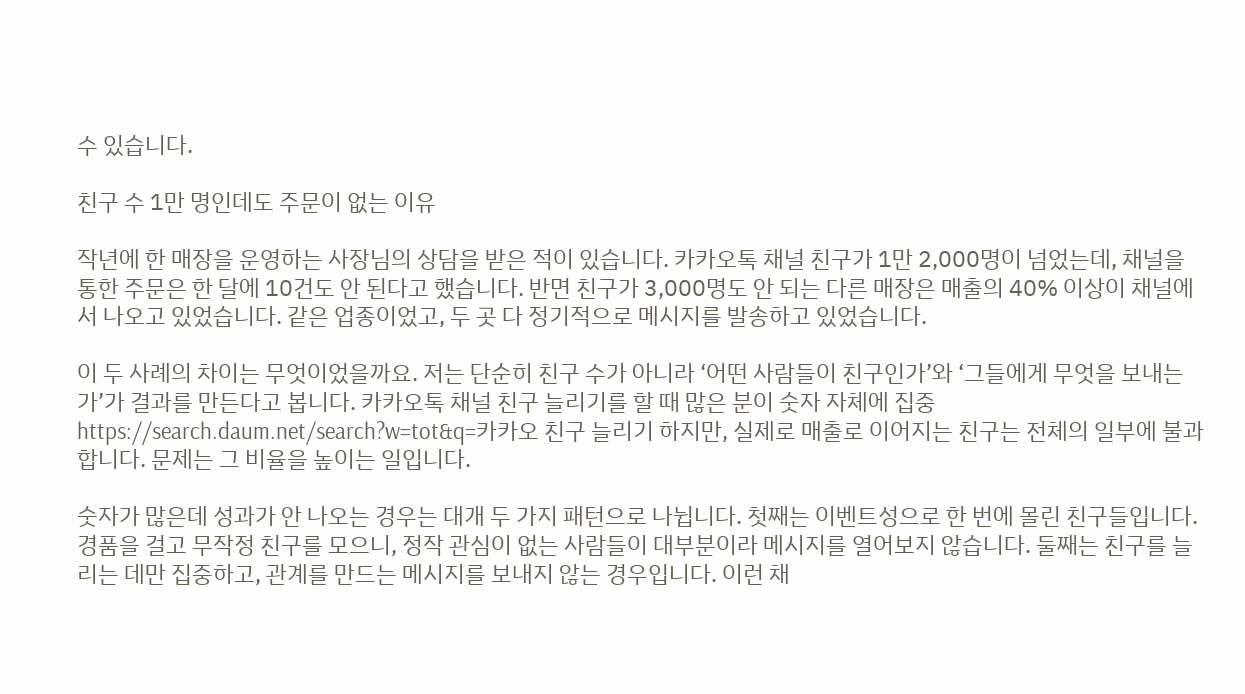수 있습니다.

친구 수 1만 명인데도 주문이 없는 이유

작년에 한 매장을 운영하는 사장님의 상담을 받은 적이 있습니다. 카카오톡 채널 친구가 1만 2,000명이 넘었는데, 채널을 통한 주문은 한 달에 10건도 안 된다고 했습니다. 반면 친구가 3,000명도 안 되는 다른 매장은 매출의 40% 이상이 채널에서 나오고 있었습니다. 같은 업종이었고, 두 곳 다 정기적으로 메시지를 발송하고 있었습니다.

이 두 사례의 차이는 무엇이었을까요. 저는 단순히 친구 수가 아니라 ‘어떤 사람들이 친구인가’와 ‘그들에게 무엇을 보내는가’가 결과를 만든다고 봅니다. 카카오톡 채널 친구 늘리기를 할 때 많은 분이 숫자 자체에 집중 https://search.daum.net/search?w=tot&q=카카오 친구 늘리기 하지만, 실제로 매출로 이어지는 친구는 전체의 일부에 불과합니다. 문제는 그 비율을 높이는 일입니다.

숫자가 많은데 성과가 안 나오는 경우는 대개 두 가지 패턴으로 나뉩니다. 첫째는 이벤트성으로 한 번에 몰린 친구들입니다. 경품을 걸고 무작정 친구를 모으니, 정작 관심이 없는 사람들이 대부분이라 메시지를 열어보지 않습니다. 둘째는 친구를 늘리는 데만 집중하고, 관계를 만드는 메시지를 보내지 않는 경우입니다. 이런 채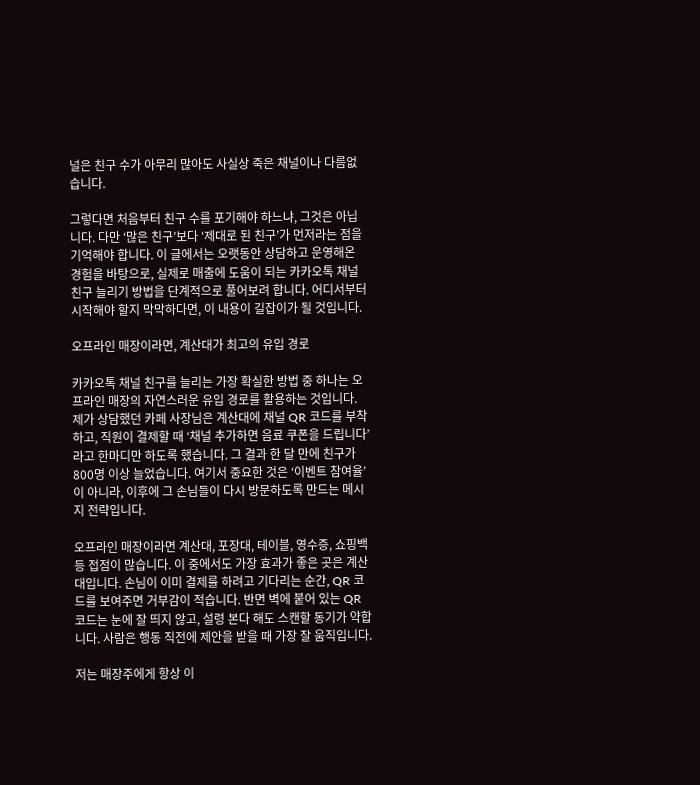널은 친구 수가 아무리 많아도 사실상 죽은 채널이나 다름없습니다.

그렇다면 처음부터 친구 수를 포기해야 하느냐, 그것은 아닙니다. 다만 ‘많은 친구’보다 ‘제대로 된 친구’가 먼저라는 점을 기억해야 합니다. 이 글에서는 오랫동안 상담하고 운영해온 경험을 바탕으로, 실제로 매출에 도움이 되는 카카오톡 채널 친구 늘리기 방법을 단계적으로 풀어보려 합니다. 어디서부터 시작해야 할지 막막하다면, 이 내용이 길잡이가 될 것입니다.

오프라인 매장이라면, 계산대가 최고의 유입 경로

카카오톡 채널 친구를 늘리는 가장 확실한 방법 중 하나는 오프라인 매장의 자연스러운 유입 경로를 활용하는 것입니다. 제가 상담했던 카페 사장님은 계산대에 채널 QR 코드를 부착하고, 직원이 결제할 때 ‘채널 추가하면 음료 쿠폰을 드립니다’라고 한마디만 하도록 했습니다. 그 결과 한 달 만에 친구가 800명 이상 늘었습니다. 여기서 중요한 것은 ‘이벤트 참여율’이 아니라, 이후에 그 손님들이 다시 방문하도록 만드는 메시지 전략입니다.

오프라인 매장이라면 계산대, 포장대, 테이블, 영수증, 쇼핑백 등 접점이 많습니다. 이 중에서도 가장 효과가 좋은 곳은 계산대입니다. 손님이 이미 결제를 하려고 기다리는 순간, QR 코드를 보여주면 거부감이 적습니다. 반면 벽에 붙어 있는 QR 코드는 눈에 잘 띄지 않고, 설령 본다 해도 스캔할 동기가 약합니다. 사람은 행동 직전에 제안을 받을 때 가장 잘 움직입니다.

저는 매장주에게 항상 이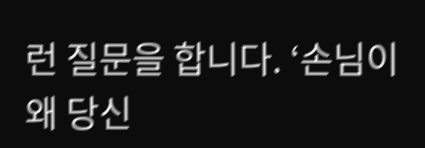런 질문을 합니다. ‘손님이 왜 당신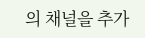의 채널을 추가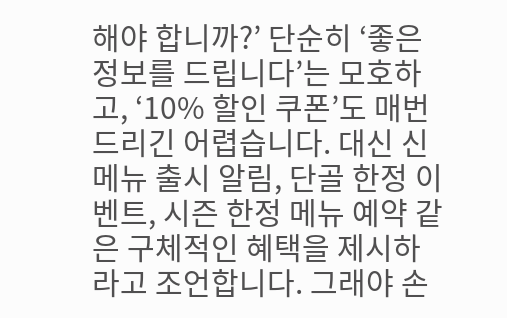해야 합니까?’ 단순히 ‘좋은 정보를 드립니다’는 모호하고, ‘10% 할인 쿠폰’도 매번 드리긴 어렵습니다. 대신 신메뉴 출시 알림, 단골 한정 이벤트, 시즌 한정 메뉴 예약 같은 구체적인 혜택을 제시하라고 조언합니다. 그래야 손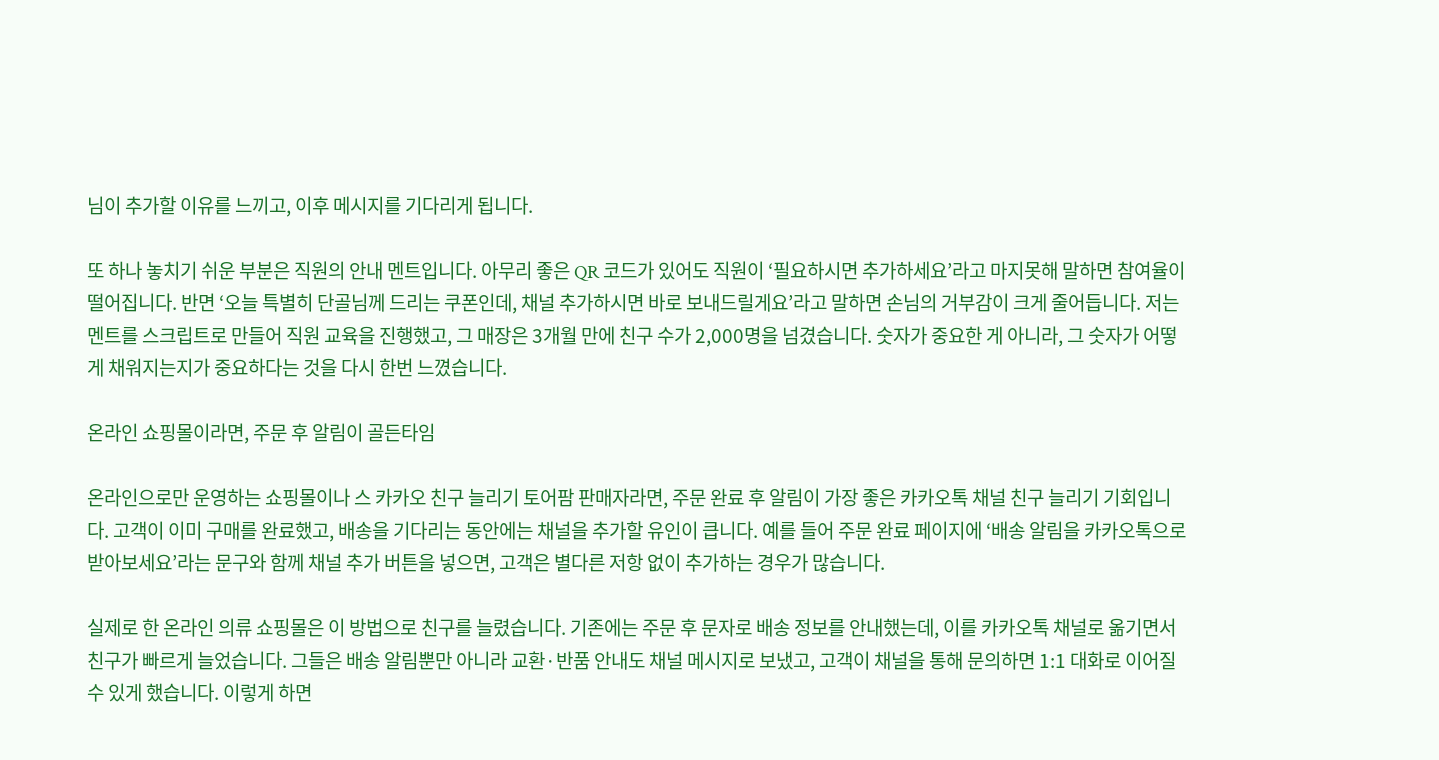님이 추가할 이유를 느끼고, 이후 메시지를 기다리게 됩니다.

또 하나 놓치기 쉬운 부분은 직원의 안내 멘트입니다. 아무리 좋은 QR 코드가 있어도 직원이 ‘필요하시면 추가하세요’라고 마지못해 말하면 참여율이 떨어집니다. 반면 ‘오늘 특별히 단골님께 드리는 쿠폰인데, 채널 추가하시면 바로 보내드릴게요’라고 말하면 손님의 거부감이 크게 줄어듭니다. 저는 멘트를 스크립트로 만들어 직원 교육을 진행했고, 그 매장은 3개월 만에 친구 수가 2,000명을 넘겼습니다. 숫자가 중요한 게 아니라, 그 숫자가 어떻게 채워지는지가 중요하다는 것을 다시 한번 느꼈습니다.

온라인 쇼핑몰이라면, 주문 후 알림이 골든타임

온라인으로만 운영하는 쇼핑몰이나 스 카카오 친구 늘리기 토어팜 판매자라면, 주문 완료 후 알림이 가장 좋은 카카오톡 채널 친구 늘리기 기회입니다. 고객이 이미 구매를 완료했고, 배송을 기다리는 동안에는 채널을 추가할 유인이 큽니다. 예를 들어 주문 완료 페이지에 ‘배송 알림을 카카오톡으로 받아보세요’라는 문구와 함께 채널 추가 버튼을 넣으면, 고객은 별다른 저항 없이 추가하는 경우가 많습니다.

실제로 한 온라인 의류 쇼핑몰은 이 방법으로 친구를 늘렸습니다. 기존에는 주문 후 문자로 배송 정보를 안내했는데, 이를 카카오톡 채널로 옮기면서 친구가 빠르게 늘었습니다. 그들은 배송 알림뿐만 아니라 교환·반품 안내도 채널 메시지로 보냈고, 고객이 채널을 통해 문의하면 1:1 대화로 이어질 수 있게 했습니다. 이렇게 하면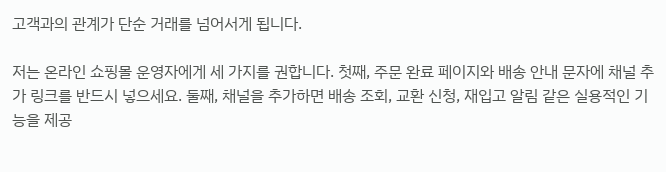고객과의 관계가 단순 거래를 넘어서게 됩니다.

저는 온라인 쇼핑몰 운영자에게 세 가지를 권합니다. 첫째, 주문 완료 페이지와 배송 안내 문자에 채널 추가 링크를 반드시 넣으세요. 둘째, 채널을 추가하면 배송 조회, 교환 신청, 재입고 알림 같은 실용적인 기능을 제공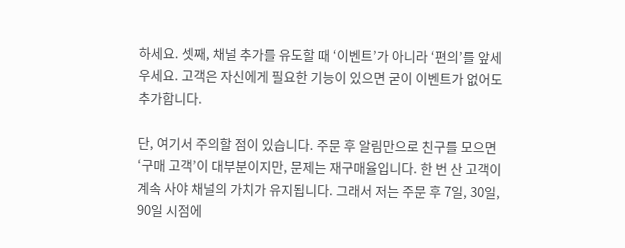하세요. 셋째, 채널 추가를 유도할 때 ‘이벤트’가 아니라 ‘편의’를 앞세우세요. 고객은 자신에게 필요한 기능이 있으면 굳이 이벤트가 없어도 추가합니다.

단, 여기서 주의할 점이 있습니다. 주문 후 알림만으로 친구를 모으면 ‘구매 고객’이 대부분이지만, 문제는 재구매율입니다. 한 번 산 고객이 계속 사야 채널의 가치가 유지됩니다. 그래서 저는 주문 후 7일, 30일, 90일 시점에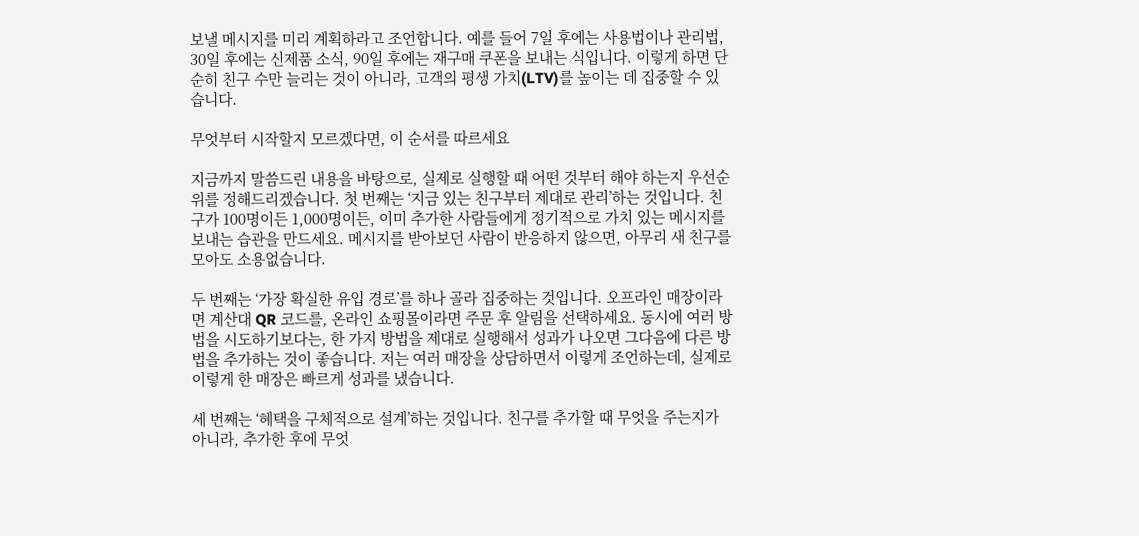보낼 메시지를 미리 계획하라고 조언합니다. 예를 들어 7일 후에는 사용법이나 관리법, 30일 후에는 신제품 소식, 90일 후에는 재구매 쿠폰을 보내는 식입니다. 이렇게 하면 단순히 친구 수만 늘리는 것이 아니라, 고객의 평생 가치(LTV)를 높이는 데 집중할 수 있습니다.

무엇부터 시작할지 모르겠다면, 이 순서를 따르세요

지금까지 말씀드린 내용을 바탕으로, 실제로 실행할 때 어떤 것부터 해야 하는지 우선순위를 정해드리겠습니다. 첫 번째는 ‘지금 있는 친구부터 제대로 관리’하는 것입니다. 친구가 100명이든 1,000명이든, 이미 추가한 사람들에게 정기적으로 가치 있는 메시지를 보내는 습관을 만드세요. 메시지를 받아보던 사람이 반응하지 않으면, 아무리 새 친구를 모아도 소용없습니다.

두 번째는 ‘가장 확실한 유입 경로’를 하나 골라 집중하는 것입니다. 오프라인 매장이라면 계산대 QR 코드를, 온라인 쇼핑몰이라면 주문 후 알림을 선택하세요. 동시에 여러 방법을 시도하기보다는, 한 가지 방법을 제대로 실행해서 성과가 나오면 그다음에 다른 방법을 추가하는 것이 좋습니다. 저는 여러 매장을 상담하면서 이렇게 조언하는데, 실제로 이렇게 한 매장은 빠르게 성과를 냈습니다.

세 번째는 ‘혜택을 구체적으로 설계’하는 것입니다. 친구를 추가할 때 무엇을 주는지가 아니라, 추가한 후에 무엇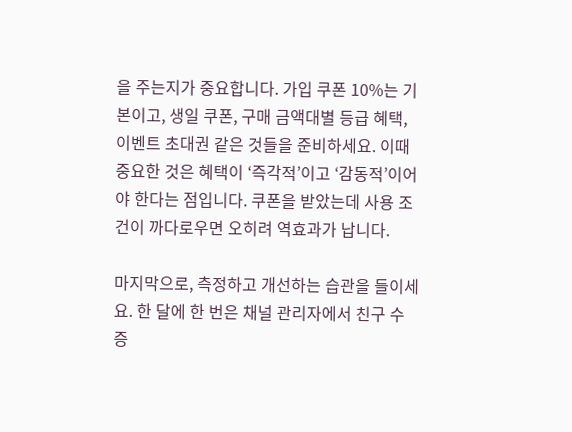을 주는지가 중요합니다. 가입 쿠폰 10%는 기본이고, 생일 쿠폰, 구매 금액대별 등급 혜택, 이벤트 초대권 같은 것들을 준비하세요. 이때 중요한 것은 혜택이 ‘즉각적’이고 ‘감동적’이어야 한다는 점입니다. 쿠폰을 받았는데 사용 조건이 까다로우면 오히려 역효과가 납니다.

마지막으로, 측정하고 개선하는 습관을 들이세요. 한 달에 한 번은 채널 관리자에서 친구 수 증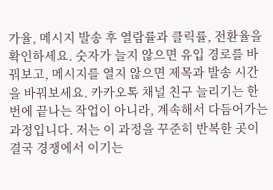가율, 메시지 발송 후 열람률과 클릭률, 전환율을 확인하세요. 숫자가 늘지 않으면 유입 경로를 바꿔보고, 메시지를 열지 않으면 제목과 발송 시간을 바꿔보세요. 카카오톡 채널 친구 늘리기는 한 번에 끝나는 작업이 아니라, 계속해서 다듬어가는 과정입니다. 저는 이 과정을 꾸준히 반복한 곳이 결국 경쟁에서 이기는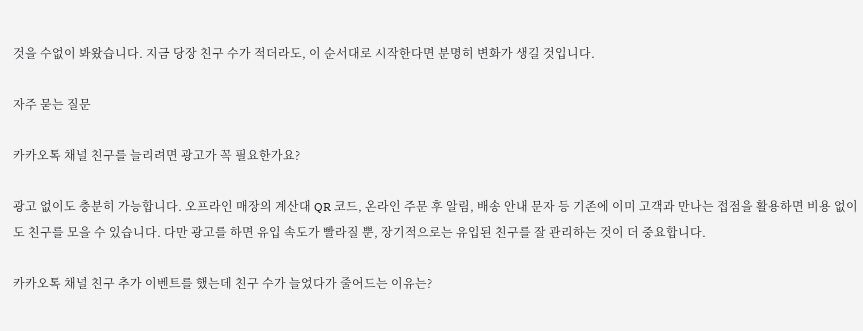것을 수없이 봐왔습니다. 지금 당장 친구 수가 적더라도, 이 순서대로 시작한다면 분명히 변화가 생길 것입니다.

자주 묻는 질문

카카오톡 채널 친구를 늘리려면 광고가 꼭 필요한가요?

광고 없이도 충분히 가능합니다. 오프라인 매장의 계산대 QR 코드, 온라인 주문 후 알림, 배송 안내 문자 등 기존에 이미 고객과 만나는 접점을 활용하면 비용 없이도 친구를 모을 수 있습니다. 다만 광고를 하면 유입 속도가 빨라질 뿐, 장기적으로는 유입된 친구를 잘 관리하는 것이 더 중요합니다.

카카오톡 채널 친구 추가 이벤트를 했는데 친구 수가 늘었다가 줄어드는 이유는?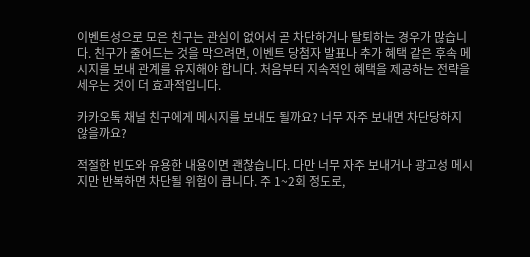이벤트성으로 모은 친구는 관심이 없어서 곧 차단하거나 탈퇴하는 경우가 많습니다. 친구가 줄어드는 것을 막으려면, 이벤트 당첨자 발표나 추가 혜택 같은 후속 메시지를 보내 관계를 유지해야 합니다. 처음부터 지속적인 혜택을 제공하는 전략을 세우는 것이 더 효과적입니다.

카카오톡 채널 친구에게 메시지를 보내도 될까요? 너무 자주 보내면 차단당하지 않을까요?

적절한 빈도와 유용한 내용이면 괜찮습니다. 다만 너무 자주 보내거나 광고성 메시지만 반복하면 차단될 위험이 큽니다. 주 1~2회 정도로,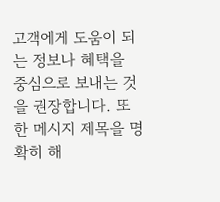고객에게 도움이 되는 정보나 혜택을 중심으로 보내는 것을 권장합니다. 또한 메시지 제목을 명확히 해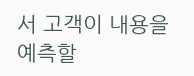서 고객이 내용을 예측할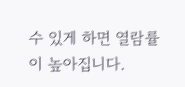수 있게 하면 열람률이 높아집니다.